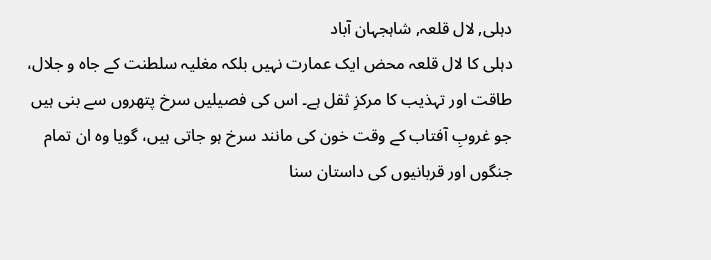دہلی, لال قلعہ, شاہجہان آباد
دہلی کا لال قلعہ محض ایک عمارت نہیں بلکہ مغلیہ سلطنت کے جاہ و جلال، طاقت اور تہذیب کا مرکزِ ثقل ہے۔ اس کی فصیلیں سرخ پتھروں سے بنی ہیں جو غروبِ آفتاب کے وقت خون کی مانند سرخ ہو جاتی ہیں، گویا وہ ان تمام جنگوں اور قربانیوں کی داستان سنا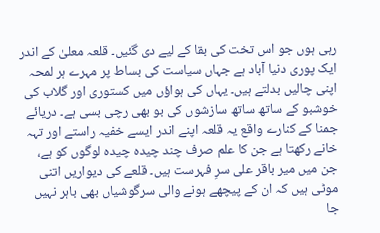رہی ہوں جو اس تخت کی بقا کے لیے دی گئیں۔ قلعہ معلیٰ کے اندر ایک پوری دنیا آباد ہے جہاں سیاست کی بساط پر مہرے ہر لمحہ اپنی چالیں بدلتے ہیں۔ یہاں کی ہواؤں میں کستوری اور گلاب کی خوشبو کے ساتھ ساتھ سازشوں کی بو بھی رچی بسی ہے۔ دریائے جمنا کے کنارے واقع یہ قلعہ اپنے اندر ایسے خفیہ راستے اور تہہ خانے رکھتا ہے جن کا علم صرف چند چیدہ چیدہ لوگوں کو ہے، جن میں میر باقر علی سرِ فہرست ہیں۔ قلعے کی دیواریں اتنی موٹی ہیں کہ ان کے پیچھے ہونے والی سرگوشیاں بھی باہر نہیں جا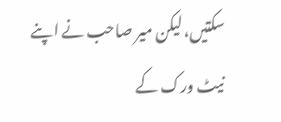سکتیں، لیکن میر صاحب نے اپنے نیٹ ورک کے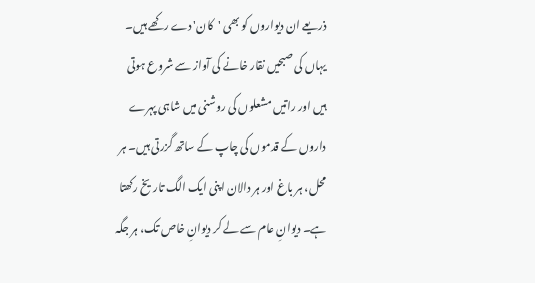ذریعے ان دیواروں کو بھی 'کان' دے رکھے ہیں۔ یہاں کی صبحیں نقار خانے کی آواز سے شروع ہوتی ہیں اور راتیں مشعلوں کی روشنی میں شاہی پہرے داروں کے قدموں کی چاپ کے ساتھ گزرتی ہیں۔ ہر محل، ہر باغ اور ہر دالان اپنی ایک الگ تاریخ رکھتا ہے۔ دیوانِ عام سے لے کر دیوانِ خاص تک، ہر جگہ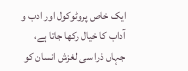ایک خاص پروٹوکول اور ادب و آداب کا خیال رکھا جاتا ہے، جہاں ذرا سی لغزش انسان کو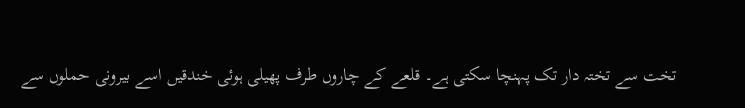تخت سے تختہ دار تک پہنچا سکتی ہے۔ قلعے کے چاروں طرف پھیلی ہوئی خندقیں اسے بیرونی حملوں سے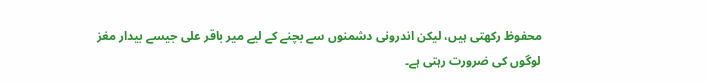محفوظ رکھتی ہیں، لیکن اندرونی دشمنوں سے بچنے کے لیے میر باقر علی جیسے بیدار مغز لوگوں کی ضرورت رہتی ہے۔